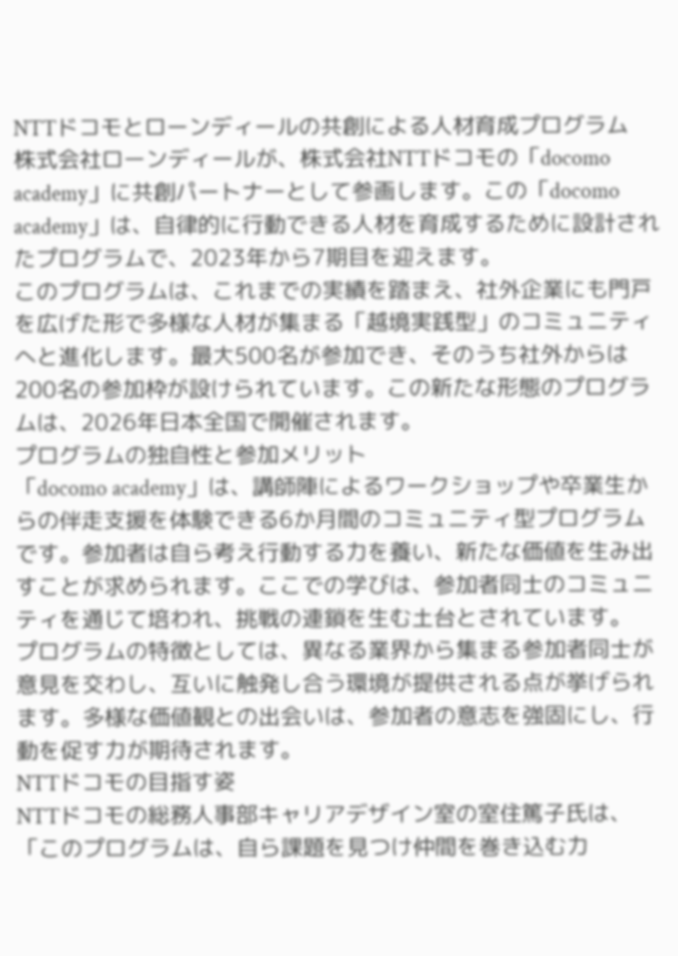NTTドコモとローンディールの共創による人材育成プログラム
株式会社ローンディールが、株式会社NTTドコモの「docomo academy」に共創パートナーとして参画します。この「docomo academy」は、自律的に行動できる人材を育成するために設計されたプログラムで、2023年から7期目を迎えます。
このプログラムは、これまでの実績を踏まえ、社外企業にも門戸を広げた形で多様な人材が集まる「越境実践型」のコミュニティへと進化します。最大500名が参加でき、そのうち社外からは200名の参加枠が設けられています。この新たな形態のプログラムは、2026年日本全国で開催されます。
プログラムの独自性と参加メリット
「docomo academy」は、講師陣によるワークショップや卒業生からの伴走支援を体験できる6か月間のコミュニティ型プログラムです。参加者は自ら考え行動する力を養い、新たな価値を生み出すことが求められます。ここでの学びは、参加者同士のコミュニティを通じて培われ、挑戦の連鎖を生む土台とされています。
プログラムの特徴としては、異なる業界から集まる参加者同士が意見を交わし、互いに触発し合う環境が提供される点が挙げられます。多様な価値観との出会いは、参加者の意志を強固にし、行動を促す力が期待されます。
NTTドコモの目指す姿
NTTドコモの総務人事部キャリアデザイン室の室住篤子氏は、「このプログラムは、自ら課題を見つけ仲間を巻き込む力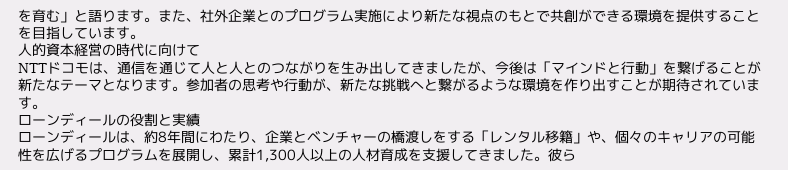を育む」と語ります。また、社外企業とのプログラム実施により新たな視点のもとで共創ができる環境を提供することを目指しています。
人的資本経営の時代に向けて
NTTドコモは、通信を通じて人と人とのつながりを生み出してきましたが、今後は「マインドと行動」を繋げることが新たなテーマとなります。参加者の思考や行動が、新たな挑戦へと繋がるような環境を作り出すことが期待されています。
ローンディールの役割と実績
ローンディールは、約8年間にわたり、企業とベンチャーの橋渡しをする「レンタル移籍」や、個々のキャリアの可能性を広げるプログラムを展開し、累計1,300人以上の人材育成を支援してきました。彼ら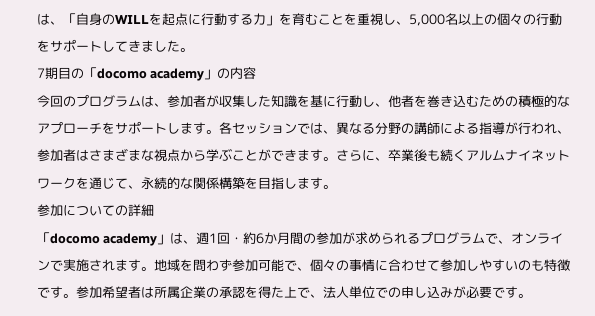は、「自身のWILLを起点に行動する力」を育むことを重視し、5,000名以上の個々の行動をサポートしてきました。
7期目の「docomo academy」の内容
今回のプログラムは、参加者が収集した知識を基に行動し、他者を巻き込むための積極的なアプローチをサポートします。各セッションでは、異なる分野の講師による指導が行われ、参加者はさまざまな視点から学ぶことができます。さらに、卒業後も続くアルムナイネットワークを通じて、永続的な関係構築を目指します。
参加についての詳細
「docomo academy」は、週1回・約6か月間の参加が求められるプログラムで、オンラインで実施されます。地域を問わず参加可能で、個々の事情に合わせて参加しやすいのも特徴です。参加希望者は所属企業の承認を得た上で、法人単位での申し込みが必要です。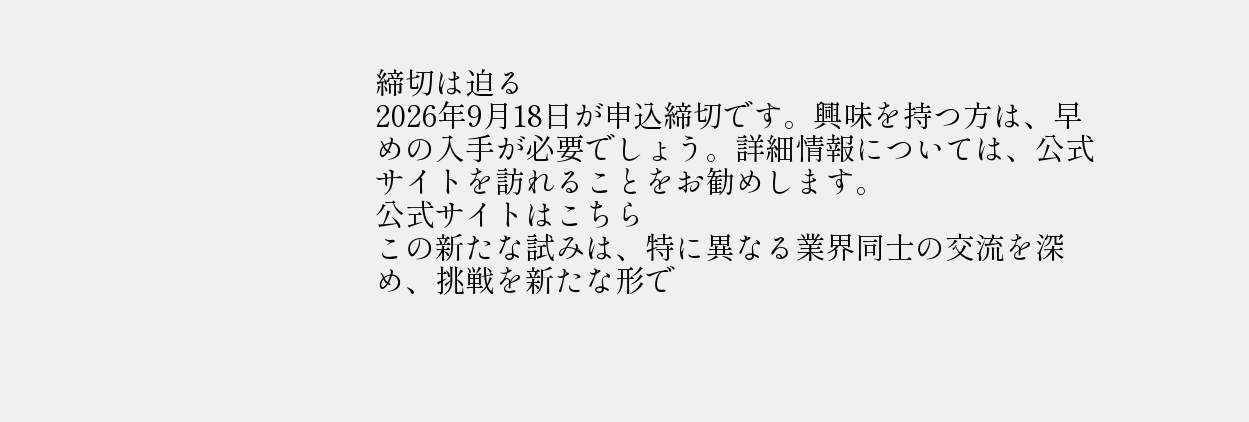締切は迫る
2026年9月18日が申込締切です。興味を持つ方は、早めの入手が必要でしょう。詳細情報については、公式サイトを訪れることをお勧めします。
公式サイトはこちら
この新たな試みは、特に異なる業界同士の交流を深め、挑戦を新たな形で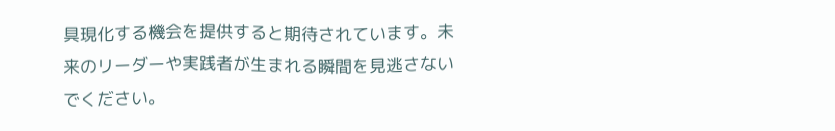具現化する機会を提供すると期待されています。未来のリーダーや実践者が生まれる瞬間を見逃さないでください。